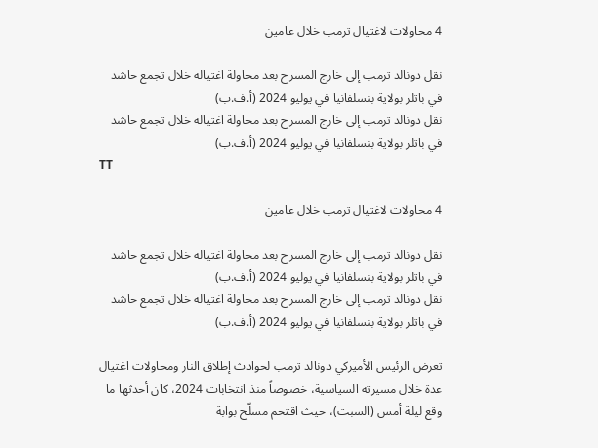4 محاولات لاغتيال ترمب خلال عامين

نقل دونالد ترمب إلى خارج المسرح بعد محاولة اغتياله خلال تجمع حاشد في باتلر بولاية بنسلفانيا في يوليو 2024 (أ.ف.ب)
نقل دونالد ترمب إلى خارج المسرح بعد محاولة اغتياله خلال تجمع حاشد في باتلر بولاية بنسلفانيا في يوليو 2024 (أ.ف.ب)
TT

4 محاولات لاغتيال ترمب خلال عامين

نقل دونالد ترمب إلى خارج المسرح بعد محاولة اغتياله خلال تجمع حاشد في باتلر بولاية بنسلفانيا في يوليو 2024 (أ.ف.ب)
نقل دونالد ترمب إلى خارج المسرح بعد محاولة اغتياله خلال تجمع حاشد في باتلر بولاية بنسلفانيا في يوليو 2024 (أ.ف.ب)

تعرض الرئيس الأميركي دونالد ترمب لحوادث إطلاق النار ومحاولات اغتيال عدة خلال مسيرته السياسية، خصوصاً منذ انتخابات 2024، كان أحدثها ما وقع ليلة أمس (السبت)، حيث اقتحم مسلّح بوابة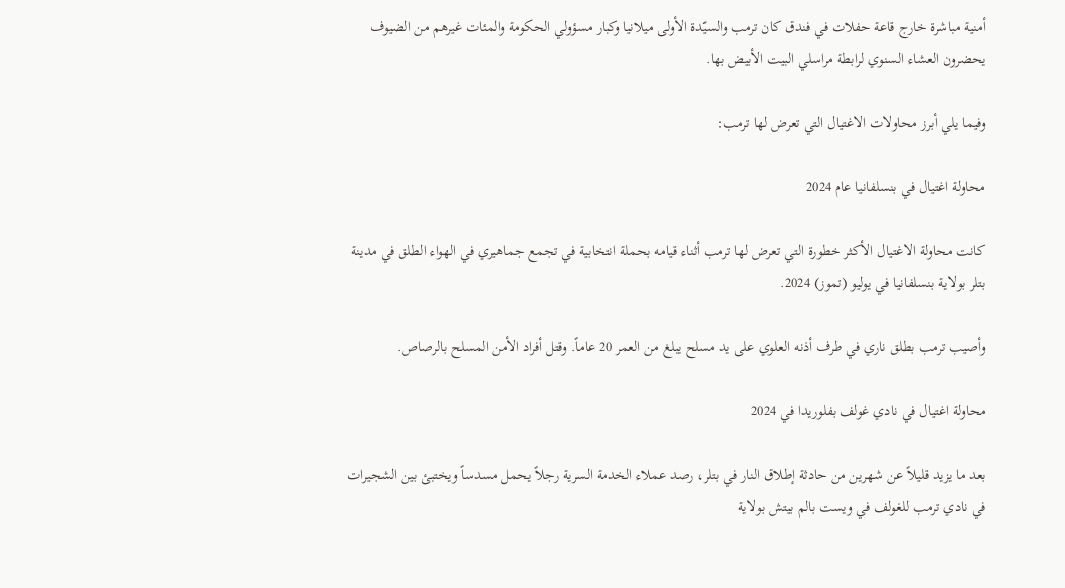أمنية مباشرة خارج قاعة حفلات في فندق كان ترمب والسيّدة الأولى ميلانيا وكبار مسؤولي الحكومة والمئات غيرهم من الضيوف يحضرون العشاء السنوي لرابطة مراسلي البيت الأبيض بها.

وفيما يلي أبرز محاولات الاغتيال التي تعرض لها ترمب:

محاولة اغتيال في بنسلفانيا عام 2024

كانت محاولة الاغتيال الأكثر خطورة التي تعرض لها ترمب أثناء قيامه بحملة انتخابية في تجمع جماهيري في الهواء الطلق في مدينة بتلر بولاية بنسلفانيا في يوليو (تموز) 2024.

وأصيب ترمب بطلق ناري في طرف أذنه العلوي على يد مسلح يبلغ من العمر 20 عاماً. وقتل أفراد الأمن المسلح بالرصاص.

محاولة اغتيال في نادي غولف بفلوريدا في 2024

بعد ما يزيد قليلاً عن شهرين من حادثة إطلاق النار في بتلر، رصد عملاء الخدمة السرية رجلاً يحمل مسدساً ويختبئ بين الشجيرات في نادي ترمب للغولف في ويست بالم بيتش بولاية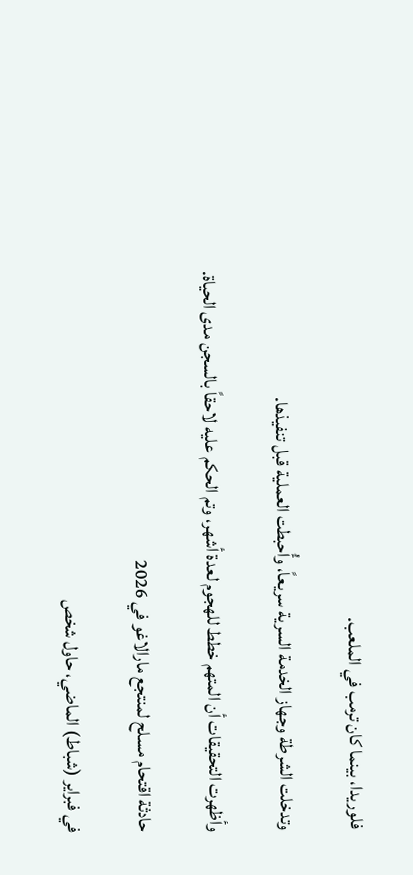فلوريدا، بينما كان ترمب في الملعب.

وتدخلت الشرطة وجهاز الخدمة السرية سريعاً، وأُحبطت العملية قبل تنفيذها.

وأظهرت التحقيقات أن المتهم خطط للهجوم لعدة أشهر، وتم الحكم عليه لاحقاً بالسجن مدى الحياة.

حادثة اقتحام مسلح لمنتجع مارالاغو في 2026

في فبراير (شباط) الماضي، حاول شخص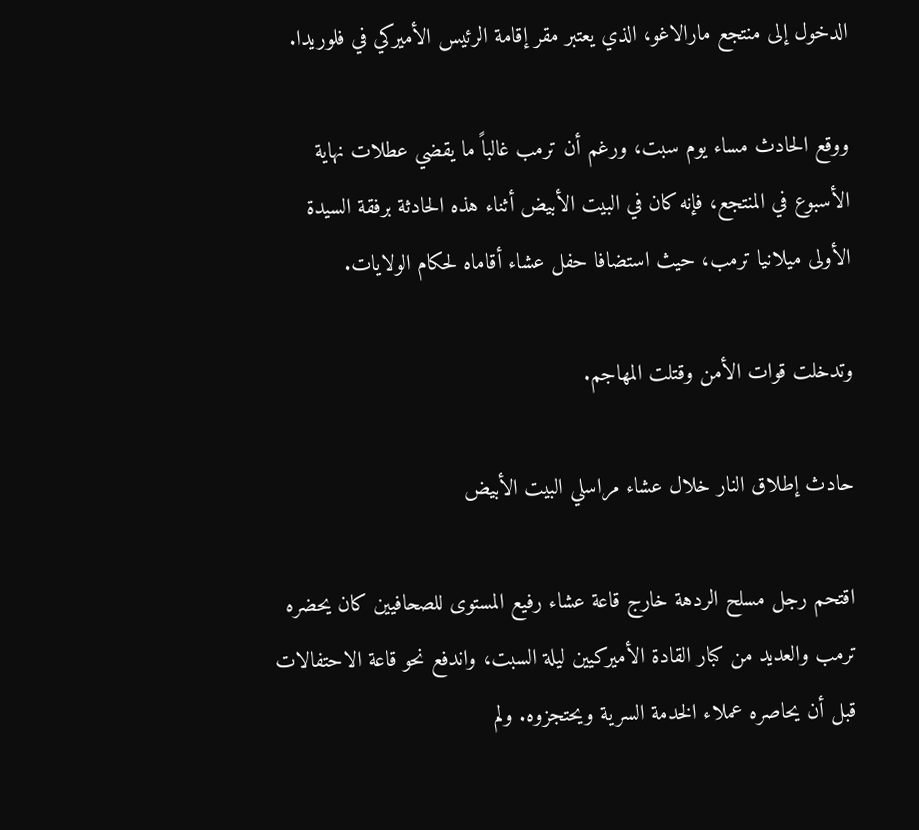الدخول إلى منتجع مارالاغو، الذي يعتبر مقر إقامة الرئيس الأميركي في فلوريدا.

ووقع الحادث مساء يوم سبت، ورغم أن ترمب غالباً ما يقضي عطلات نهاية الأسبوع في المنتجع، فإنه كان في البيت الأبيض أثناء هذه الحادثة برفقة السيدة الأولى ميلانيا ترمب، حيث استضافا حفل عشاء أقاماه لحكام الولايات.

وتدخلت قوات الأمن وقتلت المهاجم.

حادث إطلاق النار خلال عشاء مراسلي البيت الأبيض

اقتحم رجل مسلح الردهة خارج قاعة عشاء رفيع المستوى للصحافيين كان يحضره ترمب والعديد من كبار القادة الأميركيين ليلة السبت، واندفع نحو قاعة الاحتفالات قبل أن يحاصره عملاء الخدمة السرية ويحتجزوه. ولم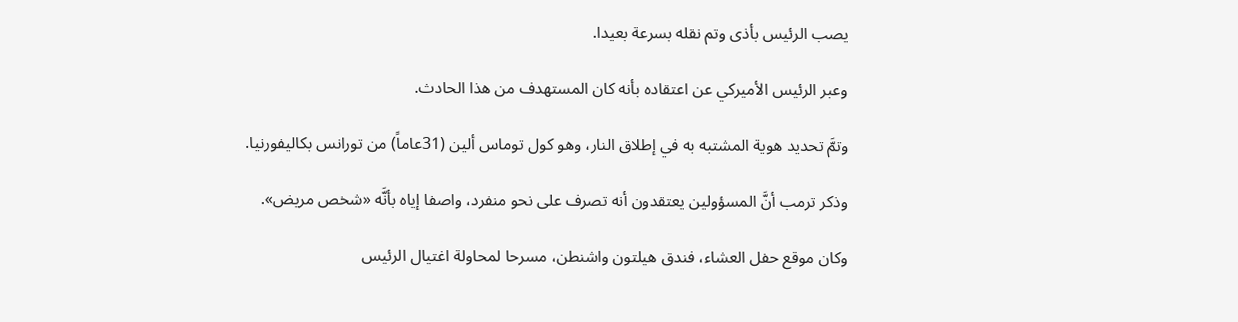يصب الرئيس بأذى وتم نقله بسرعة بعيدا.

وعبر ‌الرئيس ‌الأميركي عن ‌اعتقاده بأنه كان المستهدف من هذا الحادث.

وتمَّ تحديد هوية المشتبه به في إطلاق النار، وهو كول توماس ألين (31عاماً) من تورانس بكاليفورنيا.

وذكر ترمب أنَّ المسؤولين يعتقدون أنه تصرف على نحو منفرد، واصفا إياه بأنَّه «شخص مريض».

وكان موقع حفل العشاء، فندق هيلتون واشنطن، مسرحا لمحاولة اغتيال الرئيس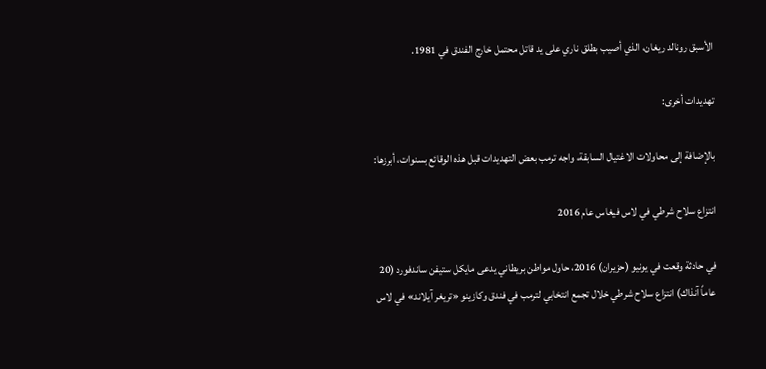الأسبق رونالد ريغان، الذي أصيب بطلق ناري على يد قاتل محتمل خارج الفندق في 1981.

تهديدات أخرى:

بالإضافة إلى محاولات الاغتيال السابقة، واجه ترمب بعض التهديدات قبل هذه الوقائع بسنوات، أبرزها:

انتزاع سلاح شرطي في لاس فيغاس عام 2016

في حادثة وقعت في يونيو (حزيران) 2016، حاول مواطن بريطاني يدعى مايكل ستيفن ساندفورد (20 عاماً آنذاك) انتزاع سلاح شرطي خلال تجمع انتخابي لترمب في فندق وكازينو «تريغر آيلاند» في لاس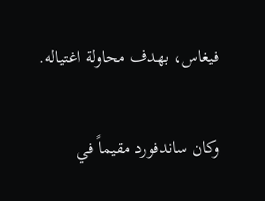فيغاس، بهدف محاولة اغتياله.

وكان ساندفورد مقيماً في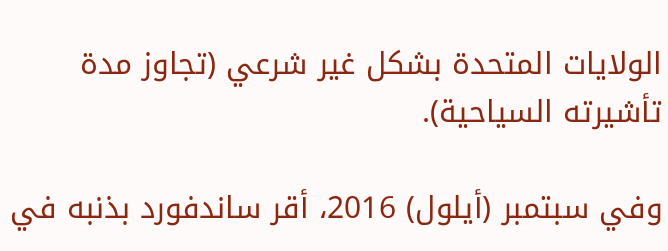الولايات المتحدة بشكل غير شرعي (تجاوز مدة تأشيرته السياحية).

وفي سبتمبر (أيلول) 2016، أقر ساندفورد بذنبه في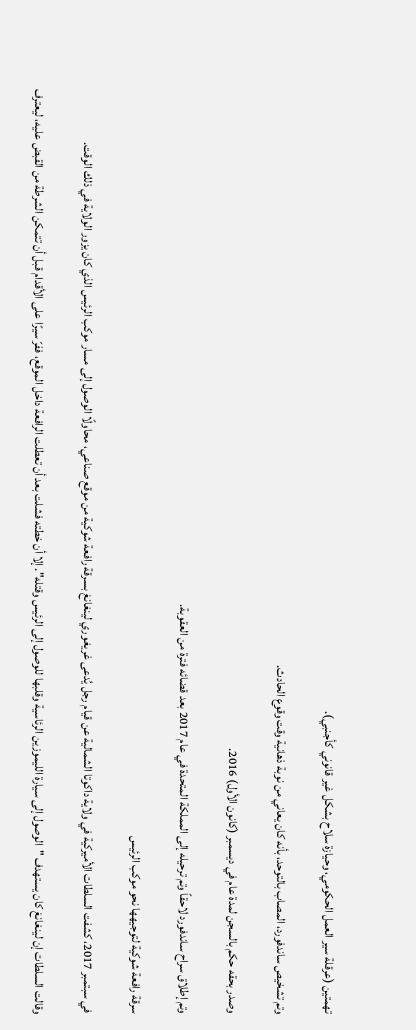تهمتين (عرقلة سير العمل الحكومي، وحيازة سلاح بشكل غير قانوني كأجنبي).

وتم تشخيص ساندفورد، المصاب بالتوحد، بأنه كان يعاني من نوبة ذهانية وقت وقوع الحادث.

وصدر بحقه حكم بالسجن لمدة عام في ديسمبر (كانون الأول) 2016.

وتم إطلاق سراح ساندفورد لاحقاً وتم ترحيله إلى المملكة المتحدة في عام 2017 بعد قضائه فترة من العقوبة.

سرقة رافعة شوكية لتوجيهها نحو موكب الرئيس

في سبتمبر 2017، كشفت السلطات الأميركية في ولاية داكوتا الشمالية عن قيام رجل يُدعى غريغوري لينغانغ بسرقة رافعة شوكية من موقع صناعي، محاولًا الوصول إلى مسار موكب الرئيس الذي كان يزور الولاية في ذلك الوقت.

وقالت السلطات إن لينغانغ كان يستهدف "الوصول إلى سيارة الليموزين الرئاسية وقلبها للوصول إلى الرئيس وقتله". إلا أن خطته فشلت بعد أن تعطلت الرافعة داخل الموقع، ففرّ سيرًا على الأقدام قبل أن تتمكن الشرطة من القبض عليه، ليعترف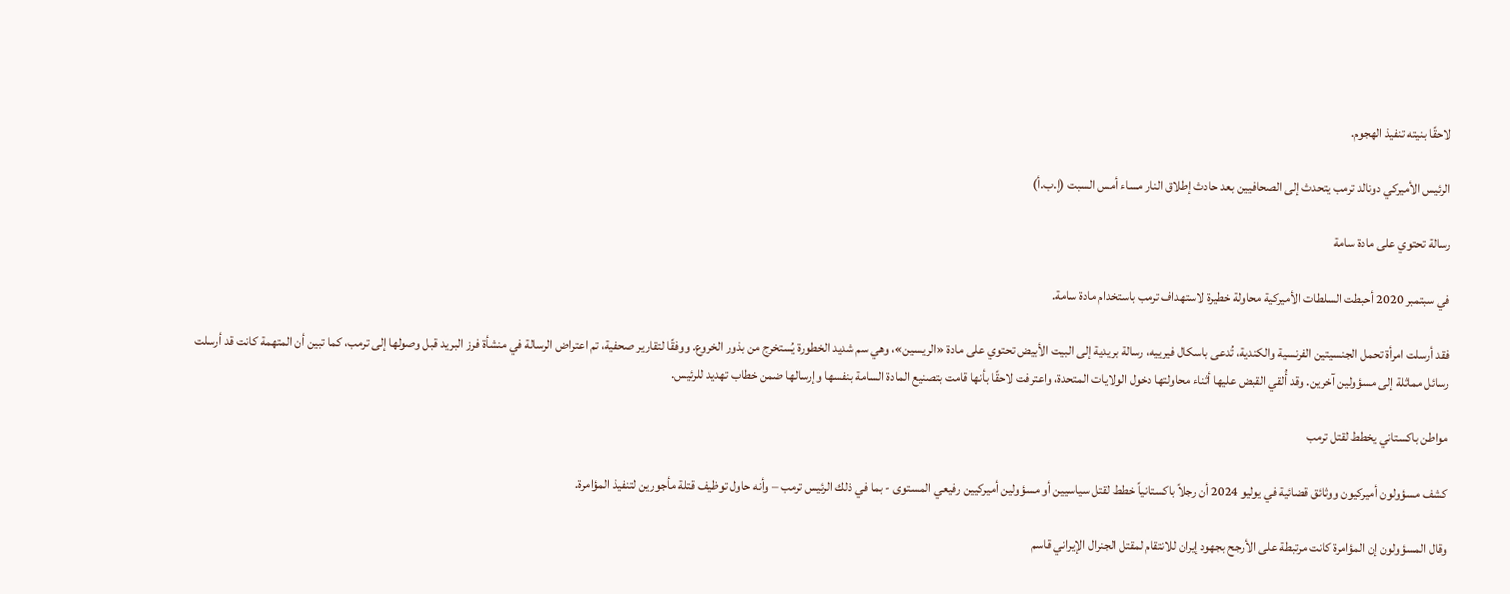لاحقًا بنيته تنفيذ الهجوم.

الرئيس الأميركي دونالد ترمب يتحدث إلى الصحافيين بعد حادث إطلاق النار مساء أمس السبت (إ.ب.أ)

رسالة تحتوي على مادة سامة

في سبتمبر 2020 أحبطت السلطات الأميركية محاولة خطيرة لاستهداف ترمب باستخدام مادة سامة.

فقد أرسلت امرأة تحمل الجنسيتين الفرنسية والكندية، تُدعى باسكال فيرييه، رسالة بريدية إلى البيت الأبيض تحتوي على مادة «الريسين»، وهي سم شديد الخطورة يُستخرج من بذور الخروع. ووفقًا لتقارير صحفية، تم اعتراض الرسالة في منشأة فرز البريد قبل وصولها إلى ترمب، كما تبين أن المتهمة كانت قد أرسلت رسائل مماثلة إلى مسؤولين آخرين. وقد أُلقي القبض عليها أثناء محاولتها دخول الولايات المتحدة، واعترفت لاحقًا بأنها قامت بتصنيع المادة السامة بنفسها وإرسالها ضمن خطاب تهديد للرئيس.

مواطن باكستاني يخطط لقتل ترمب

كشف مسؤولون أميركيون ووثائق قضائية في يوليو 2024 أن رجلاً باكستانياً خطط لقتل سياسيين أو مسؤولين أميركيين رفيعي المستوى - بما في ذلك الرئيس ترمب – وأنه حاول توظيف قتلة مأجورين لتنفيذ المؤامرة.

وقال المسؤولون إن المؤامرة كانت مرتبطة على الأرجح بجهود إيران للانتقام لمقتل الجنرال الإيراني قاسم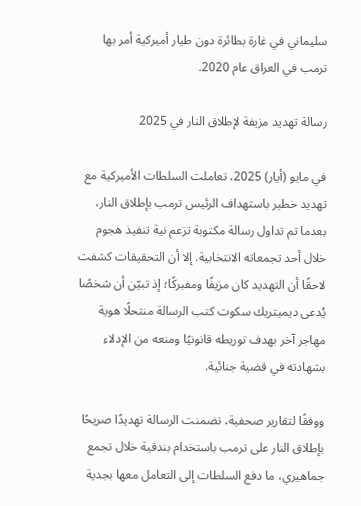سليماني في غارة بطائرة دون طيار أميركية أمر بها ترمب في العراق عام 2020.

رسالة تهديد مزيفة لإطلاق النار في 2025

في مايو (أيار) 2025، تعاملت السلطات الأميركية مع تهديد خطير باستهداف الرئيس ترمب بإطلاق النار، بعدما تم تداول رسالة مكتوبة تزعم نية تنفيذ هجوم خلال أحد تجمعاته الانتخابية. إلا أن التحقيقات كشفت لاحقًا أن التهديد كان مزيفًا ومفبركًا؛ إذ تبيّن أن شخصًا يُدعى ديميتريك سكوت كتب الرسالة منتحلًا هوية مهاجر آخر بهدف توريطه قانونيًا ومنعه من الإدلاء بشهادته في قضية جنائية.

ووفقًا لتقارير صحفية، تضمنت الرسالة تهديدًا صريحًا بإطلاق النار على ترمب باستخدام بندقية خلال تجمع جماهيري، ما دفع السلطات إلى التعامل معها بجدية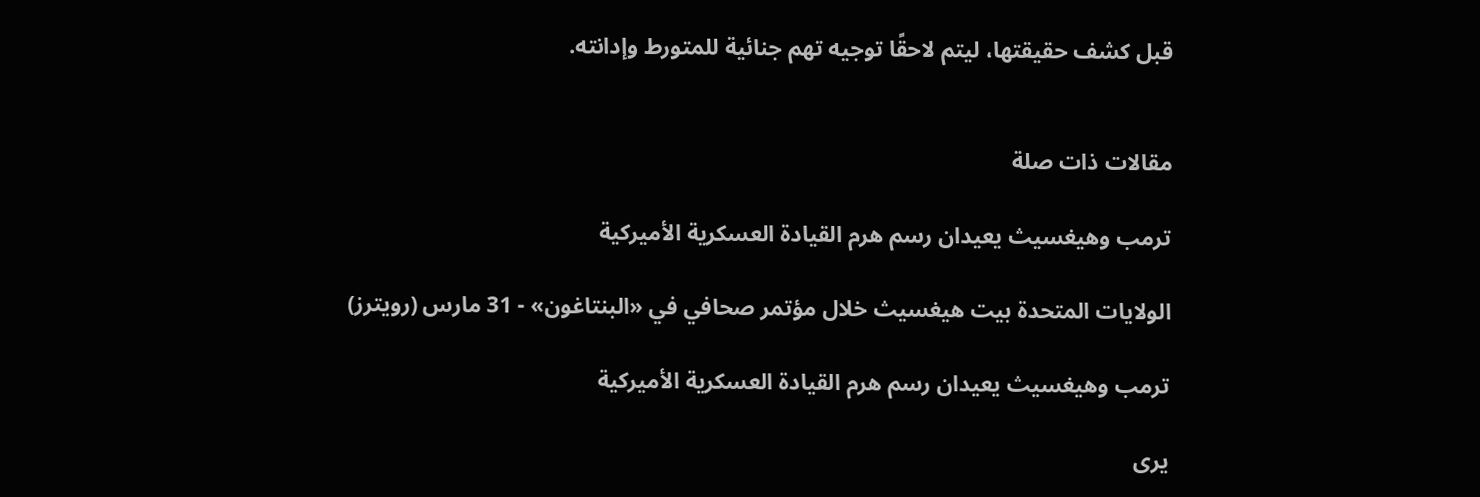قبل كشف حقيقتها، ليتم لاحقًا توجيه تهم جنائية للمتورط وإدانته.


مقالات ذات صلة

ترمب وهيغسيث يعيدان رسم هرم القيادة العسكرية الأميركية

الولايات المتحدة بيت هيغسيث خلال مؤتمر صحافي في «البنتاغون» - 31 مارس (رويترز)

ترمب وهيغسيث يعيدان رسم هرم القيادة العسكرية الأميركية

يرى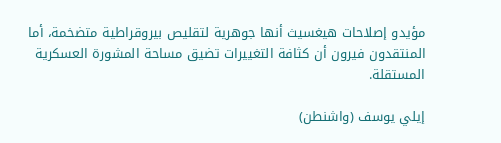مؤيدو إصلاحات هيغسيث أنها جوهرية لتقليص بيروقراطية متضخمة، أما المنتقدون فيرون أن كثافة التغييرات تضيق مساحة المشورة العسكرية المستقلة.

إيلي يوسف (واشنطن)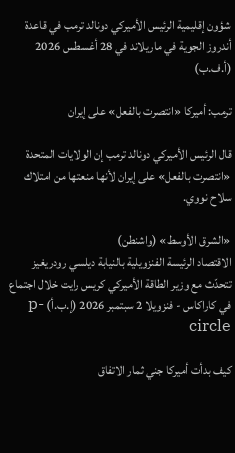شؤون إقليمية الرئيس الأميركي دونالد ترمب في قاعدة أندروز الجوية في ماريلاند في 28 أغسطس 2026 (أ.ف.ب)

ترمب: أميركا «انتصرت بالفعل» على إيران

قال الرئيس الأميركي دونالد ترمب إن الولايات المتحدة «انتصرت بالفعل» على إيران لأنها منعتها من امتلاك سلاح نووي.

«الشرق الأوسط» (واشنطن)
الاقتصاد الرئيسة الفنزويلية بالنيابة ديلسي رودريغيز تتحدّث مع وزير الطاقة الأميركي كريس رايت خلال اجتماع في كاراكاس - فنزويلا 2 سبتمبر 2026 (إ.ب.أ) p-circle

كيف بدأت أميركا جني ثمار الاتفاق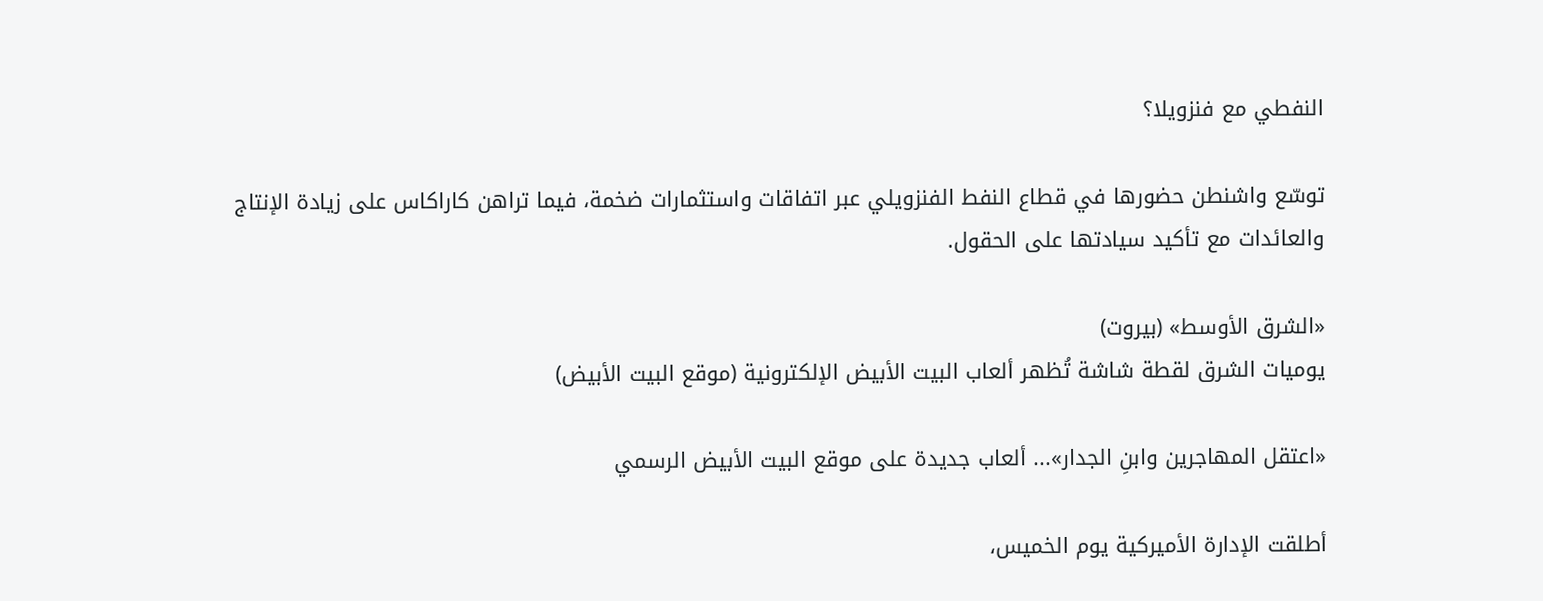النفطي مع فنزويلا؟

توسّع واشنطن حضورها في قطاع النفط الفنزويلي عبر اتفاقات واستثمارات ضخمة، فيما تراهن كاراكاس على زيادة الإنتاج والعائدات مع تأكيد سيادتها على الحقول.

«الشرق الأوسط» (بيروت)
يوميات الشرق لقطة شاشة تُظهر ألعاب البيت الأبيض الإلكترونية (موقع البيت الأبيض)

«اعتقل المهاجرين وابنِ الجدار»... ألعاب جديدة على موقع البيت الأبيض الرسمي

أطلقت الإدارة الأميركية يوم الخميس،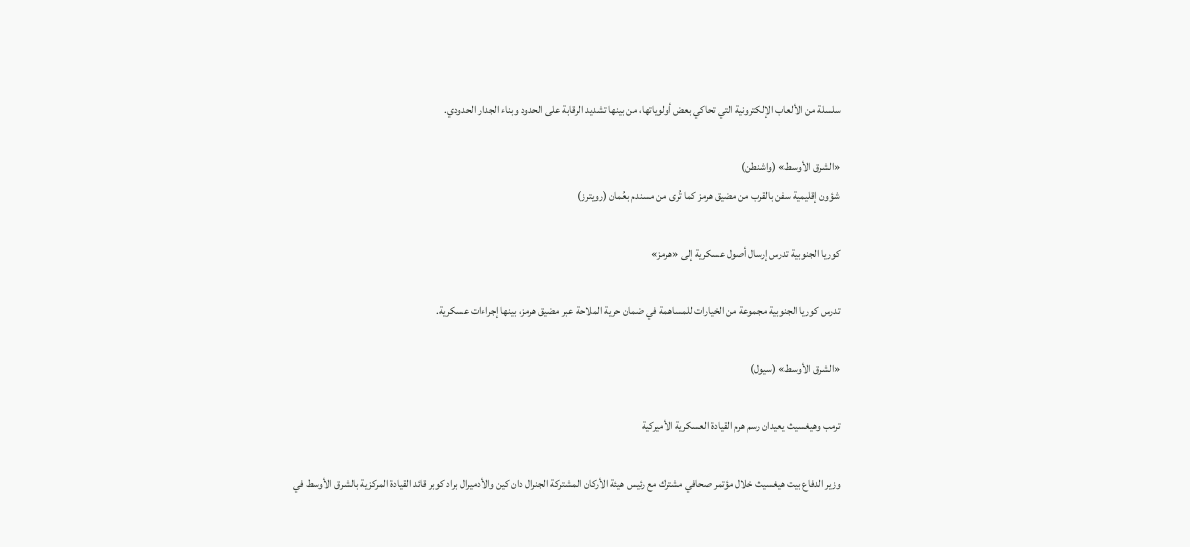سلسلة من الألعاب الإلكترونية التي تحاكي بعض أولوياتها، من بينها تشديد الرقابة على الحدود وبناء الجدار الحدودي.

«الشرق الأوسط» (واشنطن)
شؤون إقليمية سفن بالقرب من مضيق هرمز كما تُرى من مسندم بعُمان (رويترز)

كوريا الجنوبية تدرس إرسال أصول عسكرية إلى «هرمز»

تدرس كوريا الجنوبية مجموعة من الخيارات للمساهمة في ضمان حرية الملاحة عبر مضيق هرمز، بينها إجراءات عسكرية.

«الشرق الأوسط» (سيول)

ترمب وهيغسيث يعيدان رسم هرم القيادة العسكرية الأميركية

وزير الدفاع بيت هيغسيث خلال مؤتمر صحافي مشترك مع رئيس هيئة الأركان المشتركة الجنرال دان كين والأدميرال براد كوبر قائد القيادة المركزية بالشرق الأوسط في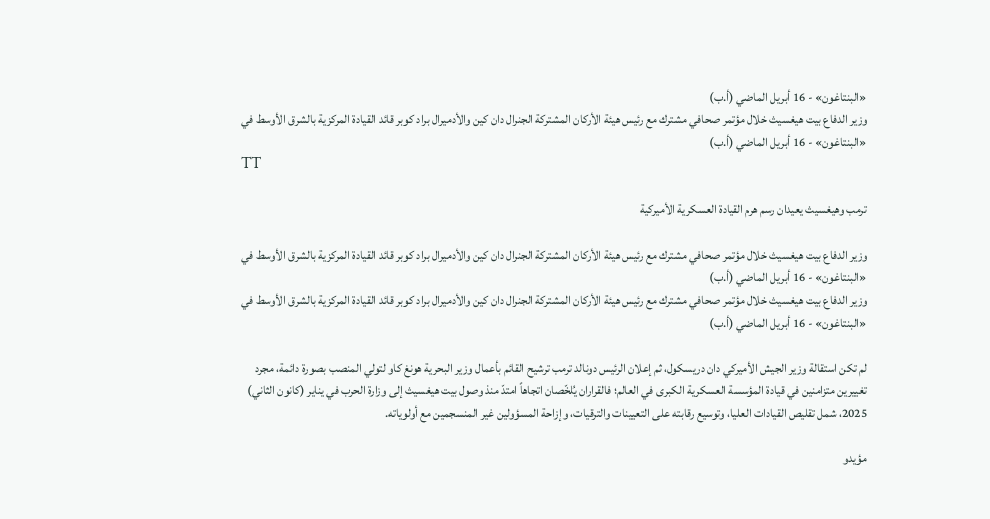«البنتاغون» - 16 أبريل الماضي (أ.ب)
وزير الدفاع بيت هيغسيث خلال مؤتمر صحافي مشترك مع رئيس هيئة الأركان المشتركة الجنرال دان كين والأدميرال براد كوبر قائد القيادة المركزية بالشرق الأوسط في «البنتاغون» - 16 أبريل الماضي (أ.ب)
TT

ترمب وهيغسيث يعيدان رسم هرم القيادة العسكرية الأميركية

وزير الدفاع بيت هيغسيث خلال مؤتمر صحافي مشترك مع رئيس هيئة الأركان المشتركة الجنرال دان كين والأدميرال براد كوبر قائد القيادة المركزية بالشرق الأوسط في «البنتاغون» - 16 أبريل الماضي (أ.ب)
وزير الدفاع بيت هيغسيث خلال مؤتمر صحافي مشترك مع رئيس هيئة الأركان المشتركة الجنرال دان كين والأدميرال براد كوبر قائد القيادة المركزية بالشرق الأوسط في «البنتاغون» - 16 أبريل الماضي (أ.ب)

لم تكن استقالة وزير الجيش الأميركي دان دريسكول، ثم إعلان الرئيس دونالد ترمب ترشيح القائم بأعمال وزير البحرية هونغ كاو لتولي المنصب بصورة دائمة، مجرد تغييرين متزامنين في قيادة المؤسسة العسكرية الكبرى في العالم؛ فالقراران يُلخّصان اتجاهاً امتدّ منذ وصول بيت هيغسيث إلى وزارة الحرب في يناير (كانون الثاني) 2025، شمل تقليص القيادات العليا، وتوسيع رقابته على التعيينات والترقيات، وإزاحة المسؤولين غير المنسجمين مع أولوياته.

مؤيدو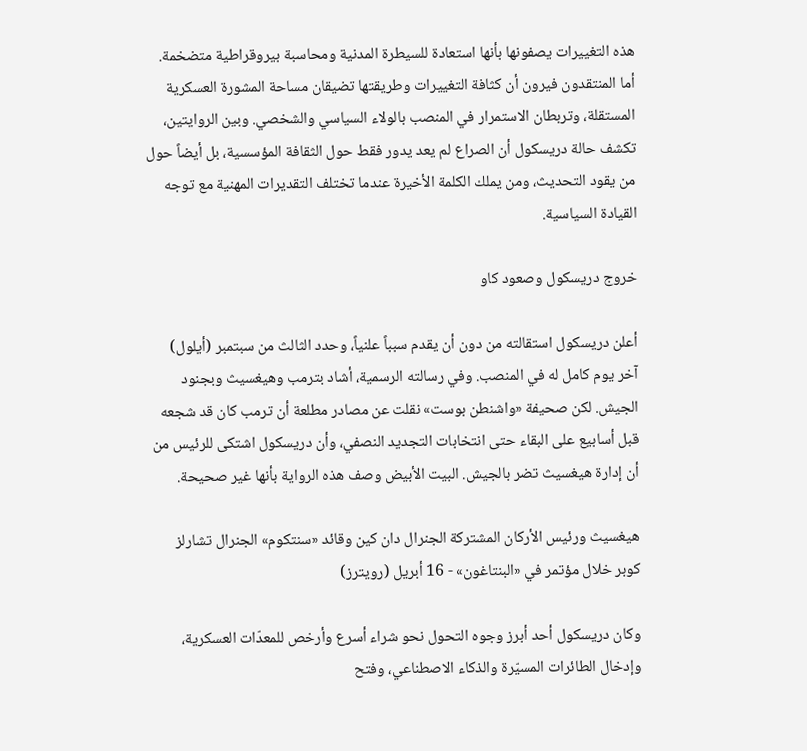هذه التغييرات يصفونها بأنها استعادة للسيطرة المدنية ومحاسبة بيروقراطية متضخمة. أما المنتقدون فيرون أن كثافة التغييرات وطريقتها تضيقان مساحة المشورة العسكرية المستقلة، وتربطان الاستمرار في المنصب بالولاء السياسي والشخصي. وبين الروايتين، تكشف حالة دريسكول أن الصراع لم يعد يدور فقط حول الثقافة المؤسسية، بل أيضاً حول من يقود التحديث، ومن يملك الكلمة الأخيرة عندما تختلف التقديرات المهنية مع توجه القيادة السياسية.

خروج دريسكول وصعود كاو

أعلن دريسكول استقالته من دون أن يقدم سبباً علنياً، وحدد الثالث من سبتمبر (أيلول) آخر يوم كامل له في المنصب. وفي رسالته الرسمية، أشاد بترمب وهيغسيث وبجنود الجيش. لكن صحيفة «واشنطن بوست» نقلت عن مصادر مطلعة أن ترمب كان قد شجعه قبل أسابيع على البقاء حتى انتخابات التجديد النصفي، وأن دريسكول اشتكى للرئيس من أن إدارة هيغسيث تضر بالجيش. البيت الأبيض وصف هذه الرواية بأنها غير صحيحة.

هيغسيث ورئيس الأركان المشتركة الجنرال دان كين وقائد «سنتكوم» الجنرال تشارلز كوبر خلال مؤتمر في «البنتاغون» - 16 أبريل (رويترز)

وكان دريسكول أحد أبرز وجوه التحول نحو شراء أسرع وأرخص للمعدّات العسكرية، وإدخال الطائرات المسيّرة والذكاء الاصطناعي، وفتح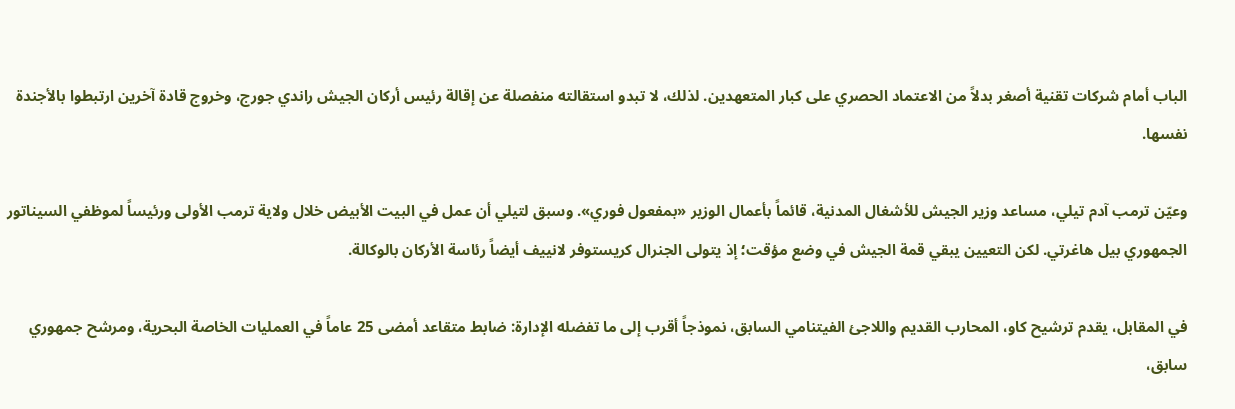الباب أمام شركات تقنية أصغر بدلاً من الاعتماد الحصري على كبار المتعهدين. لذلك، لا تبدو استقالته منفصلة عن إقالة رئيس أركان الجيش راندي جورج، وخروج قادة آخرين ارتبطوا بالأجندة نفسها.

وعيّن ترمب آدم تيلي، مساعد وزير الجيش للأشغال المدنية، قائماً بأعمال الوزير «بمفعول فوري». وسبق لتيلي أن عمل في البيت الأبيض خلال ولاية ترمب الأولى ورئيساً لموظفي السيناتور الجمهوري بيل هاغرتي. لكن التعيين يبقي قمة الجيش في وضع مؤقت؛ إذ يتولى الجنرال كريستوفر لانييف أيضاً رئاسة الأركان بالوكالة.

في المقابل، يقدم ترشيح كاو، المحارب القديم واللاجئ الفيتنامي السابق، نموذجاً أقرب إلى ما تفضله الإدارة: ضابط متقاعد أمضى 25 عاماً في العمليات الخاصة البحرية، ومرشح جمهوري سابق،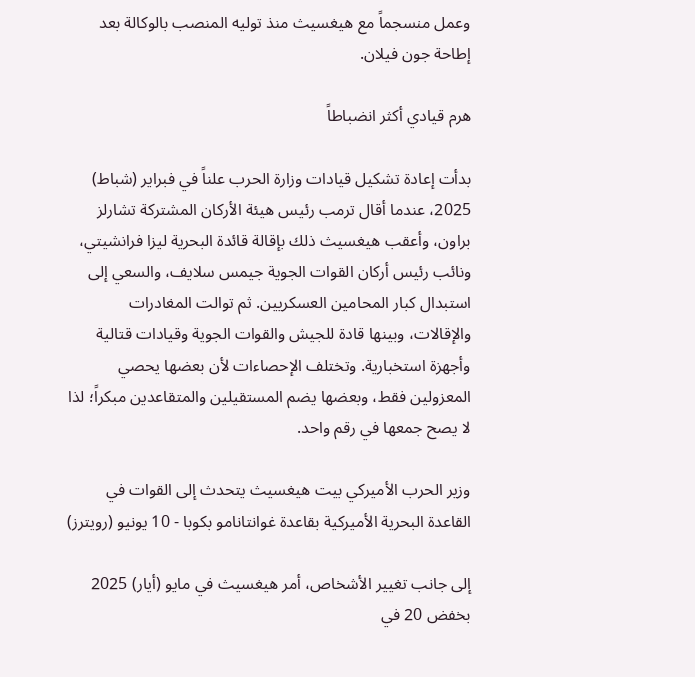وعمل منسجماً مع هيغسيث منذ توليه المنصب بالوكالة بعد إطاحة جون فيلان.

هرم قيادي أكثر انضباطاً

بدأت إعادة تشكيل قيادات وزارة الحرب علناً في فبراير (شباط) 2025، عندما أقال ترمب رئيس هيئة الأركان المشتركة تشارلز براون، وأعقب هيغسيث ذلك بإقالة قائدة البحرية ليزا فرانشيتي، ونائب رئيس أركان القوات الجوية جيمس سلايف، والسعي إلى استبدال كبار المحامين العسكريين. ثم توالت المغادرات والإقالات، وبينها قادة للجيش والقوات الجوية وقيادات قتالية وأجهزة استخبارية. وتختلف الإحصاءات لأن بعضها يحصي المعزولين فقط، وبعضها يضم المستقيلين والمتقاعدين مبكراً؛ لذا لا يصح جمعها في رقم واحد.

وزير الحرب الأميركي بيت هيغسيث يتحدث إلى القوات في القاعدة البحرية الأميركية بقاعدة غوانتانامو بكوبا - 10 يونيو (رويترز)

إلى جانب تغيير الأشخاص، أمر هيغسيث في مايو (أيار) 2025 بخفض 20 في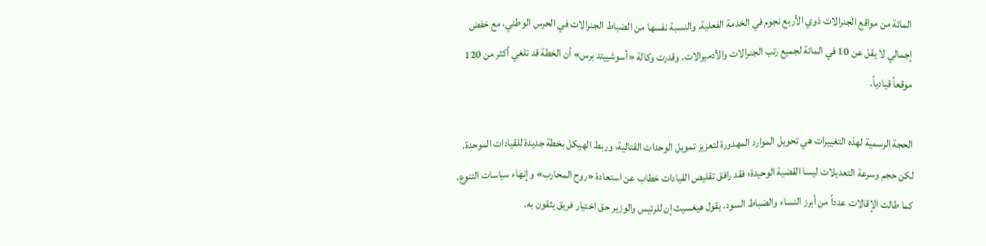المائة من مواقع الجنرالات ذوي الأربع نجوم في الخدمة الفعلية، والنسبة نفسها من الضباط الجنرالات في الحرس الوطني، مع خفض إجمالي لا يقل عن 10 في المائة لجميع رتب الجنرالات والأدميرالات. وقدرت وكالة «أسوشييتد برس» أن الخطة قد تلغي أكثر من 120 موقعاً قيادياً.

الحجة الرسمية لهذه التغييرات هي تحويل الموارد المهدورة لتعزيز تمويل الوحدات القتالية، وربط الهيكل بخطة جديدة للقيادات الموحدة. لكن حجم وسرعة التعديلات ليسا القضية الوحيدة؛ فقد رافق تقليص القيادات خطاب عن استعادة «روح المحارب» وإنهاء سياسات التنوع، كما طالت الإقالات عدداً من أبرز النساء والضباط السود. يقول هيغسيث إن للرئيس والوزير حق اختيار فريق يثقون به.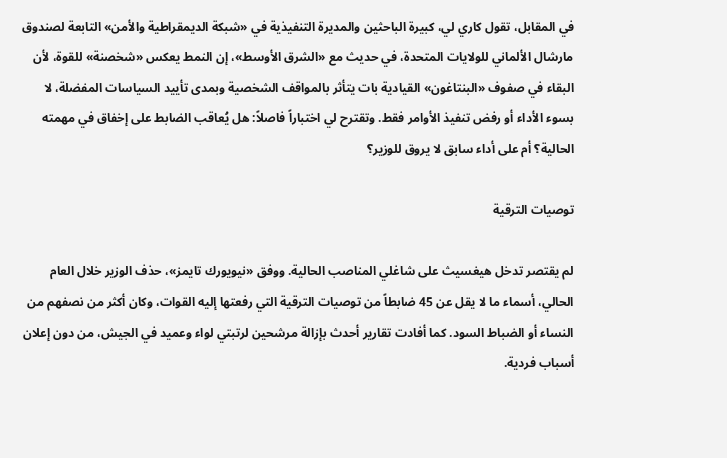في المقابل، تقول كاري لي، كبيرة الباحثين والمديرة التنفيذية في «شبكة الديمقراطية والأمن» التابعة لصندوق مارشال الألماني للولايات المتحدة، في حديث مع «الشرق الأوسط»، إن النمط يعكس «شخصنة» للقوة، لأن البقاء في صفوف «البنتاغون» القيادية بات يتأثر بالمواقف الشخصية وبمدى تأييد السياسات المفضلة، لا بسوء الأداء أو رفض تنفيذ الأوامر فقط. وتقترح لي اختباراً فاصلاً: هل يُعاقب الضابط على إخفاق في مهمته الحالية؟ أم على أداء سابق لا يروق للوزير؟

توصيات الترقية

لم يقتصر تدخل هيغسيث على شاغلي المناصب الحالية. ووفق «نيويورك تايمز»، حذف الوزير خلال العام الحالي، أسماء ما لا يقل عن 45 ضابطاً من توصيات الترقية التي رفعتها إليه القوات، وكان أكثر من نصفهم من النساء أو الضباط السود. كما أفادت تقارير أحدث بإزالة مرشحين لرتبتي لواء وعميد في الجيش، من دون إعلان أسباب فردية.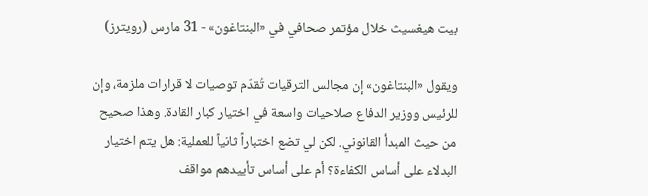بيت هيغسيث خلال مؤتمر صحافي في «البنتاغون» - 31 مارس (رويترز)

ويقول «البنتاغون» إن مجالس الترقيات تُقدّم توصيات لا قرارات ملزمة، وإن للرئيس ووزير الدفاع صلاحيات واسعة في اختيار كبار القادة. وهذا صحيح من حيث المبدأ القانوني. لكن لي تضع اختباراً ثانياً للعملية: هل يتم اختيار البدلاء على أساس الكفاءة؟ أم على أساس تأييدهم مواقف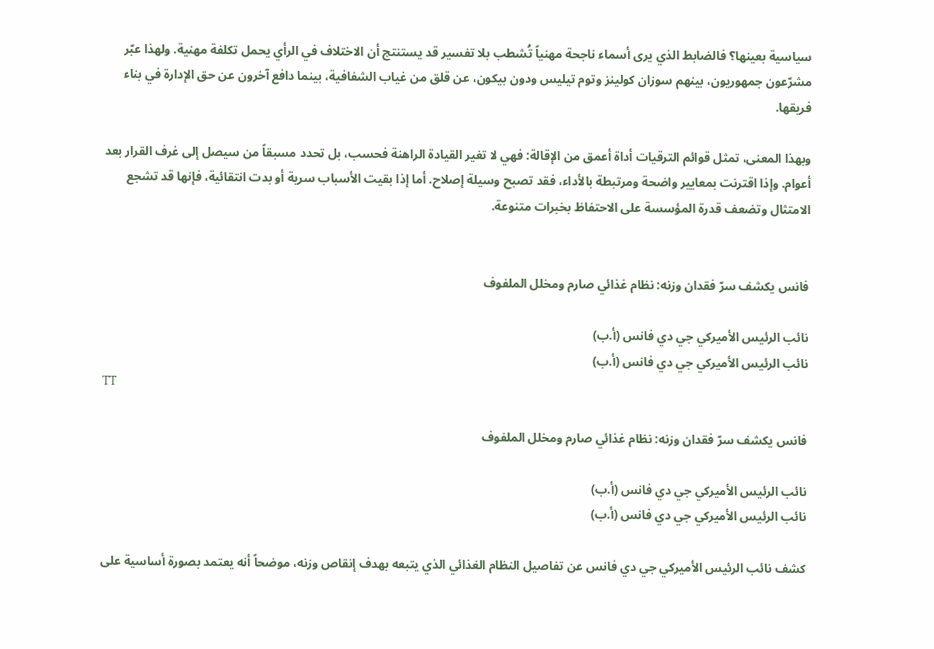سياسية بعينها؟ فالضابط الذي يرى أسماء ناجحة مهنياً تُشطب بلا تفسير قد يستنتج أن الاختلاف في الرأي يحمل تكلفة مهنية. ولهذا عبّر مشرّعون جمهوريون، بينهم سوزان كولينز وتوم تيليس ودون بيكون، عن قلق من غياب الشفافية، بينما دافع آخرون عن حق الإدارة في بناء فريقها.

وبهذا المعنى، تمثل قوائم الترقيات أداة أعمق من الإقالة: فهي لا تغير القيادة الراهنة فحسب، بل تحدد مسبقاً من سيصل إلى غرف القرار بعد أعوام. وإذا اقترنت بمعايير واضحة ومرتبطة بالأداء، فقد تصبح وسيلة إصلاح. أما إذا بقيت الأسباب سرية أو بدت انتقائية، فإنها قد تشجع الامتثال وتضعف قدرة المؤسسة على الاحتفاظ بخبرات متنوعة.


فانس يكشف سرّ فقدان وزنه: نظام غذائي صارم ومخلل الملفوف

نائب الرئيس الأميركي جي دي فانس (أ.ب)
نائب الرئيس الأميركي جي دي فانس (أ.ب)
TT

فانس يكشف سرّ فقدان وزنه: نظام غذائي صارم ومخلل الملفوف

نائب الرئيس الأميركي جي دي فانس (أ.ب)
نائب الرئيس الأميركي جي دي فانس (أ.ب)

كشف نائب الرئيس الأميركي جي دي فانس عن تفاصيل النظام الغذائي الذي يتبعه بهدف إنقاص وزنه، موضحاً أنه يعتمد بصورة أساسية على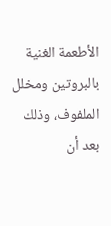الأطعمة الغنية بالبروتين ومخلل الملفوف، وذلك بعد أن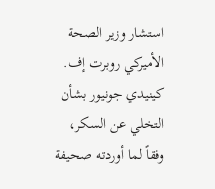استشار وزير الصحة الأميركي روبرت إف. كينيدي جونيور بشأن التخلي عن السكر، وفقاً لما أوردته صحيفة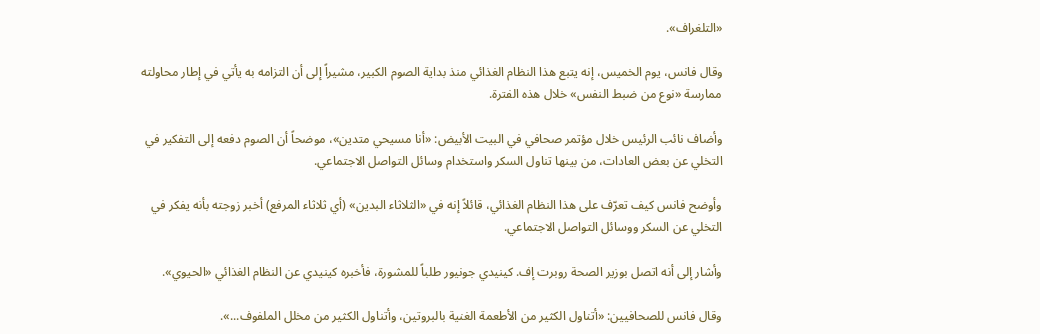«التلغراف».

وقال فانس، يوم الخميس، إنه يتبع هذا النظام الغذائي منذ بداية الصوم الكبير، مشيراً إلى أن التزامه به يأتي في إطار محاولته ممارسة «نوع من ضبط النفس» خلال هذه الفترة.

وأضاف نائب الرئيس خلال مؤتمر صحافي في البيت الأبيض: «أنا مسيحي متدين»، موضحاً أن الصوم دفعه إلى التفكير في التخلي عن بعض العادات، من بينها تناول السكر واستخدام وسائل التواصل الاجتماعي.

وأوضح فانس كيف تعرّف على هذا النظام الغذائي، قائلاً إنه في «الثلاثاء البدين» (أي ثلاثاء المرفع) أخبر زوجته بأنه يفكر في التخلي عن السكر ووسائل التواصل الاجتماعي.

وأشار إلى أنه اتصل بوزير الصحة روبرت إف. كينيدي جونيور طلباً للمشورة، فأخبره كينيدي عن النظام الغذائي «الحيوي».

وقال فانس للصحافيين: «أتناول الكثير من الأطعمة الغنية بالبروتين، وأتناول الكثير من مخلل الملفوف...».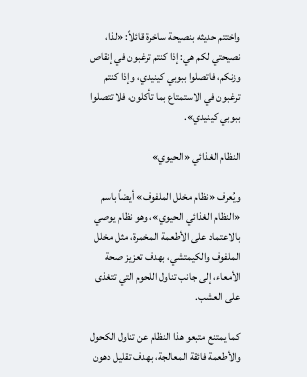واختتم حديثه بنصيحة ساخرة قائلاً: «لذا، نصيحتي لكم هي: إذا كنتم ترغبون في إنقاص وزنكم، فاتصلوا ببوبي كينيدي، وإذا كنتم ترغبون في الاستمتاع بما تأكلون، فلا تتصلوا ببوبي كينيدي».

النظام الغذائي «الحيوي»

ويُعرف «نظام مخلل الملفوف» أيضاً باسم «النظام الغذائي الحيوي»، وهو نظام يوصي بالاعتماد على الأطعمة المخمرة، مثل مخلل الملفوف والكيمتشي، بهدف تعزيز صحة الأمعاء، إلى جانب تناول اللحوم التي تتغذى على العشب.

كما يمتنع متبعو هذا النظام عن تناول الكحول والأطعمة فائقة المعالجة، بهدف تقليل دهون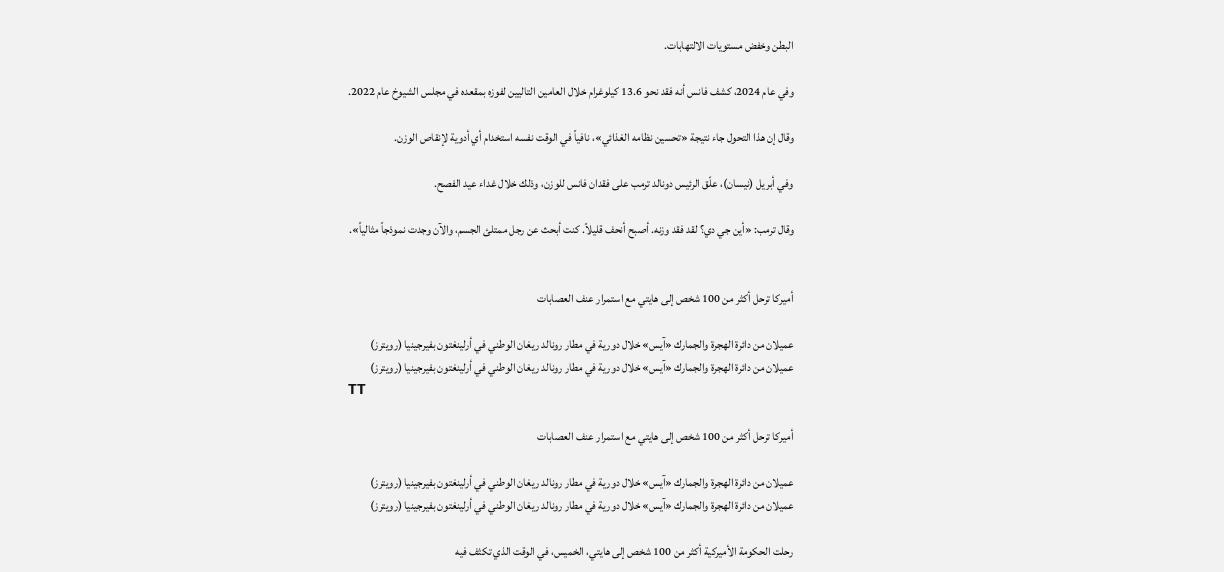البطن وخفض مستويات الالتهابات.

وفي عام 2024، كشف فانس أنه فقد نحو 13.6 كيلوغرام خلال العامين التاليين لفوزه بمقعده في مجلس الشيوخ عام 2022.

وقال إن هذا التحول جاء نتيجة «تحسين نظامه الغذائي»، نافياً في الوقت نفسه استخدام أي أدوية لإنقاص الوزن.

وفي أبريل (نيسان)، علّق الرئيس دونالد ترمب على فقدان فانس للوزن، وذلك خلال غداء عيد الفصح.

وقال ترمب: «أين جي دي؟ لقد فقد وزنه. أصبح أنحف قليلاً. كنت أبحث عن رجل ممتلئ الجسم، والآن وجدت نموذجاً مثالياً».


أميركا ترحل أكثر من 100 شخص إلى هايتي مع استمرار عنف العصابات

عميلان من دائرة الهجرة والجمارك «آيس» خلال دورية في مطار رونالد ريغان الوطني في أرلينغتون بفيرجينيا (رويترز)
عميلان من دائرة الهجرة والجمارك «آيس» خلال دورية في مطار رونالد ريغان الوطني في أرلينغتون بفيرجينيا (رويترز)
TT

أميركا ترحل أكثر من 100 شخص إلى هايتي مع استمرار عنف العصابات

عميلان من دائرة الهجرة والجمارك «آيس» خلال دورية في مطار رونالد ريغان الوطني في أرلينغتون بفيرجينيا (رويترز)
عميلان من دائرة الهجرة والجمارك «آيس» خلال دورية في مطار رونالد ريغان الوطني في أرلينغتون بفيرجينيا (رويترز)

رحلت الحكومة الأميركية أكثر من 100 شخص إلى هايتي، الخميس، في الوقت الذي تكثف فيه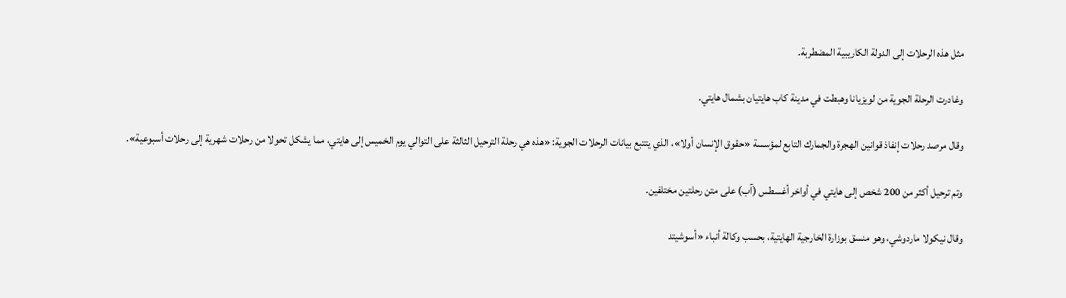مثل هذه الرحلات إلى الدولة الكاريبية المضطربة.

وغادرت الرحلة الجوية من لويزيانا وهبطت في مدينة كاب هايتيان بشمال هايتي.

وقال مرصد رحلات إنفاذ قوانين الهجرة والجمارك التابع لمؤسسة «حقوق الإنسان أولا»، الذي يتتبع بيانات الرحلات الجوية: «هذه هي رحلة الترحيل الثالثة على التوالي يوم الخميس إلى هايتي، مما يشكل تحولا من رحلات شهرية إلى رحلات أسبوعية».

وتم ترحيل أكثر من 200 شخص إلى هايتي في أواخر أغسطس (آب) على متن رحلتين مختلفين.

وقال نيكولا ماردوشي، وهو منسق بوزارة الخارجية الهايتية، بحسب وكالة أنباء «أسوشيتد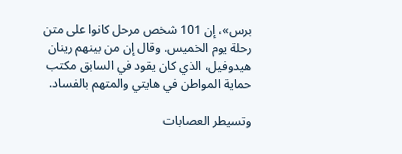برس»، إن 101 شخص مرحل كانوا على متن رحلة يوم الخميس. وقال إن من بينهم رينان هيدوفيل، الذي كان يقود في السابق مكتب حماية المواطن في هايتي والمتهم بالفساد.

وتسيطر العصابات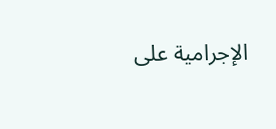الإجرامية على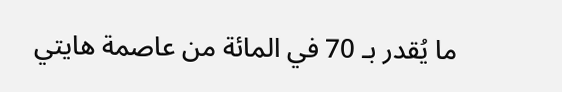ما يُقدر بـ 70 في المائة من عاصمة هايتي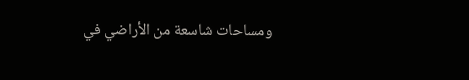ومساحات شاسعة من الأراضي في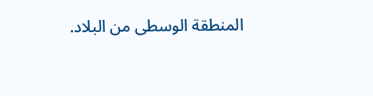المنطقة الوسطى من البلاد.